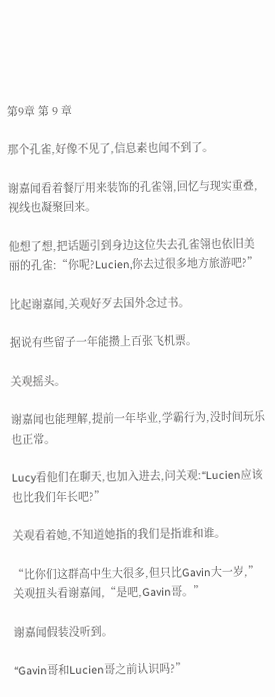第9章 第 9 章

那个孔雀,好像不见了,信息素也闻不到了。

谢嘉闻看着餐厅用来装饰的孔雀翎,回忆与现实重叠,视线也凝聚回来。

他想了想,把话题引到身边这位失去孔雀翎也依旧美丽的孔雀:“你呢?Lucien,你去过很多地方旅游吧?”

比起谢嘉闻,关观好歹去国外念过书。

据说有些留子一年能攒上百张飞机票。

关观摇头。

谢嘉闻也能理解,提前一年毕业,学霸行为,没时间玩乐也正常。

Lucy看他们在聊天,也加入进去,问关观:“Lucien应该也比我们年长吧?”

关观看着她,不知道她指的我们是指谁和谁。

“比你们这群高中生大很多,但只比Gavin大一岁,”关观扭头看谢嘉闻,“是吧,Gavin哥。”

谢嘉闻假装没听到。

“Gavin哥和Lucien哥之前认识吗?”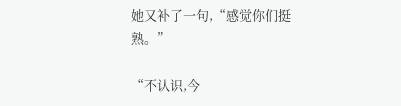她又补了一句,“感觉你们挺熟。”

“不认识,今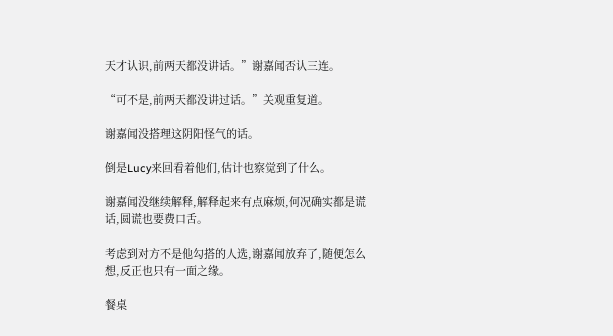天才认识,前两天都没讲话。”谢嘉闻否认三连。

“可不是,前两天都没讲过话。”关观重复道。

谢嘉闻没搭理这阴阳怪气的话。

倒是Lucy来回看着他们,估计也察觉到了什么。

谢嘉闻没继续解释,解释起来有点麻烦,何况确实都是谎话,圆谎也要费口舌。

考虑到对方不是他勾搭的人选,谢嘉闻放弃了,随便怎么想,反正也只有一面之缘。

餐桌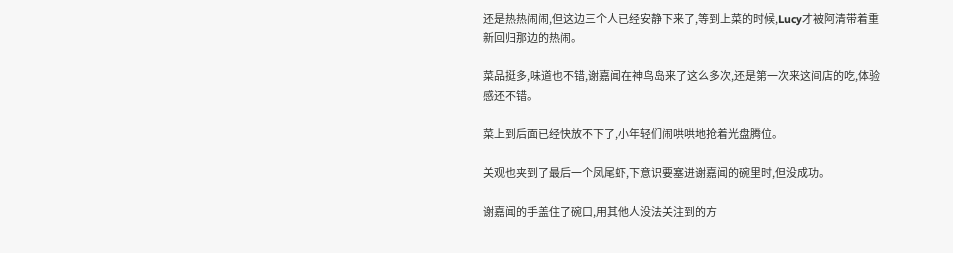还是热热闹闹,但这边三个人已经安静下来了,等到上菜的时候,Lucy才被阿清带着重新回归那边的热闹。

菜品挺多,味道也不错,谢嘉闻在神鸟岛来了这么多次,还是第一次来这间店的吃,体验感还不错。

菜上到后面已经快放不下了,小年轻们闹哄哄地抢着光盘腾位。

关观也夹到了最后一个凤尾虾,下意识要塞进谢嘉闻的碗里时,但没成功。

谢嘉闻的手盖住了碗口,用其他人没法关注到的方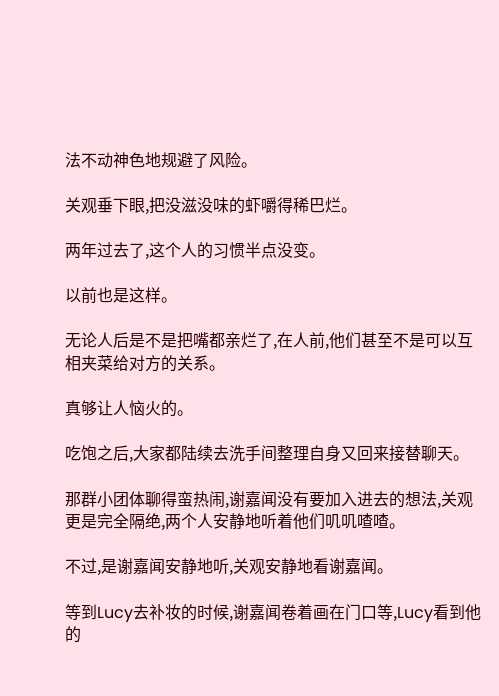法不动神色地规避了风险。

关观垂下眼,把没滋没味的虾嚼得稀巴烂。

两年过去了,这个人的习惯半点没变。

以前也是这样。

无论人后是不是把嘴都亲烂了,在人前,他们甚至不是可以互相夹菜给对方的关系。

真够让人恼火的。

吃饱之后,大家都陆续去洗手间整理自身又回来接替聊天。

那群小团体聊得蛮热闹,谢嘉闻没有要加入进去的想法,关观更是完全隔绝,两个人安静地听着他们叽叽喳喳。

不过,是谢嘉闻安静地听,关观安静地看谢嘉闻。

等到Lucy去补妆的时候,谢嘉闻卷着画在门口等,Lucy看到他的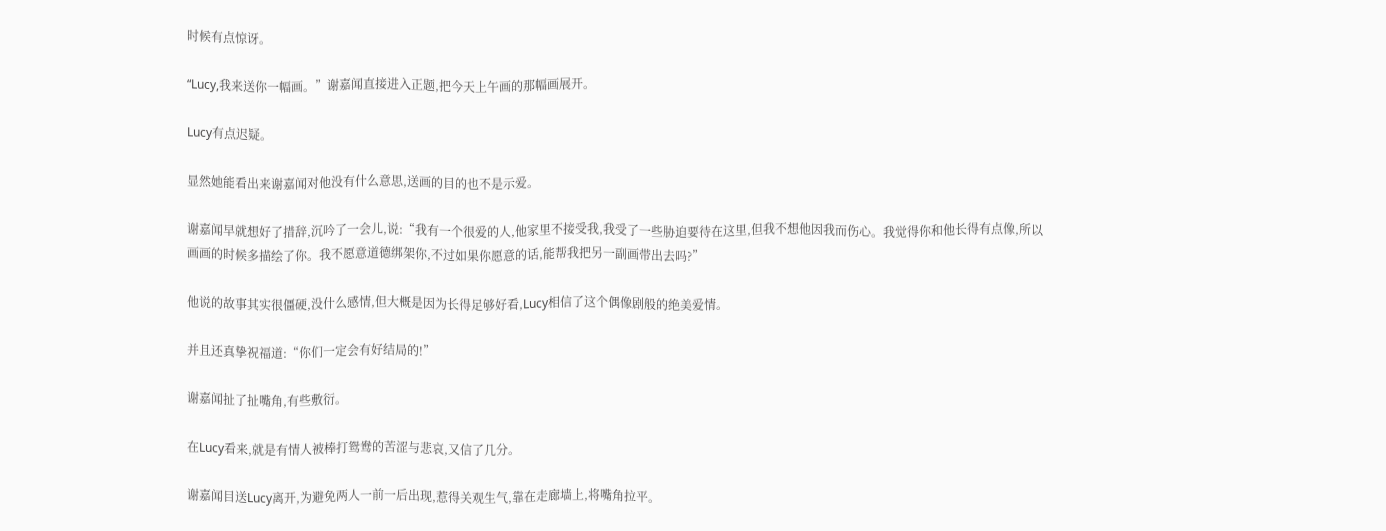时候有点惊讶。

“Lucy,我来送你一幅画。”谢嘉闻直接进入正题,把今天上午画的那幅画展开。

Lucy有点迟疑。

显然她能看出来谢嘉闻对他没有什么意思,送画的目的也不是示爱。

谢嘉闻早就想好了措辞,沉吟了一会儿,说:“我有一个很爱的人,他家里不接受我,我受了一些胁迫要待在这里,但我不想他因我而伤心。我觉得你和他长得有点像,所以画画的时候多描绘了你。我不愿意道德绑架你,不过如果你愿意的话,能帮我把另一副画带出去吗?”

他说的故事其实很僵硬,没什么感情,但大概是因为长得足够好看,Lucy相信了这个偶像剧般的绝美爱情。

并且还真挚祝福道:“你们一定会有好结局的!”

谢嘉闻扯了扯嘴角,有些敷衍。

在Lucy看来,就是有情人被棒打鸳鸯的苦涩与悲哀,又信了几分。

谢嘉闻目送Lucy离开,为避免两人一前一后出现,惹得关观生气,靠在走廊墙上,将嘴角拉平。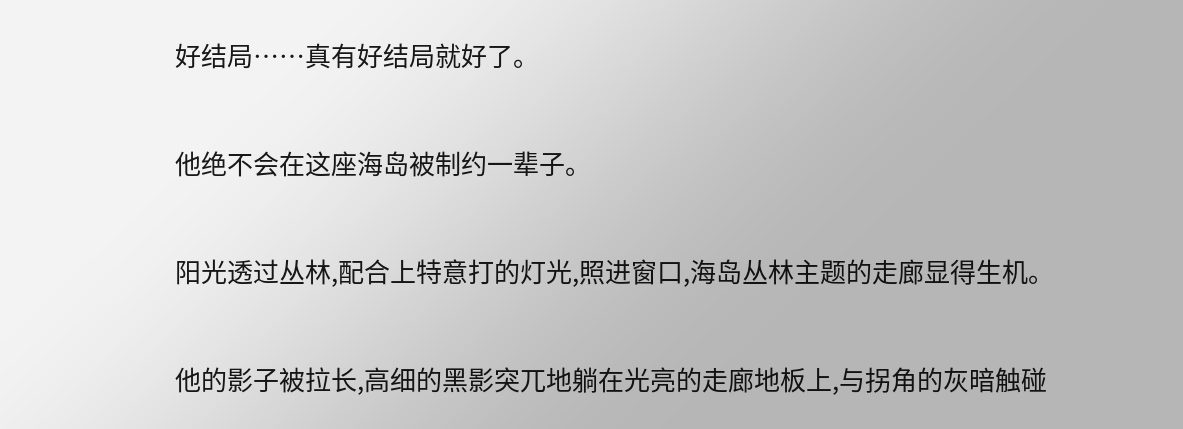好结局……真有好结局就好了。

他绝不会在这座海岛被制约一辈子。

阳光透过丛林,配合上特意打的灯光,照进窗口,海岛丛林主题的走廊显得生机。

他的影子被拉长,高细的黑影突兀地躺在光亮的走廊地板上,与拐角的灰暗触碰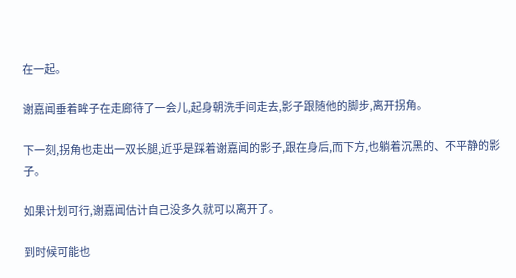在一起。

谢嘉闻垂着眸子在走廊待了一会儿,起身朝洗手间走去,影子跟随他的脚步,离开拐角。

下一刻,拐角也走出一双长腿,近乎是踩着谢嘉闻的影子,跟在身后,而下方,也躺着沉黑的、不平静的影子。

如果计划可行,谢嘉闻估计自己没多久就可以离开了。

到时候可能也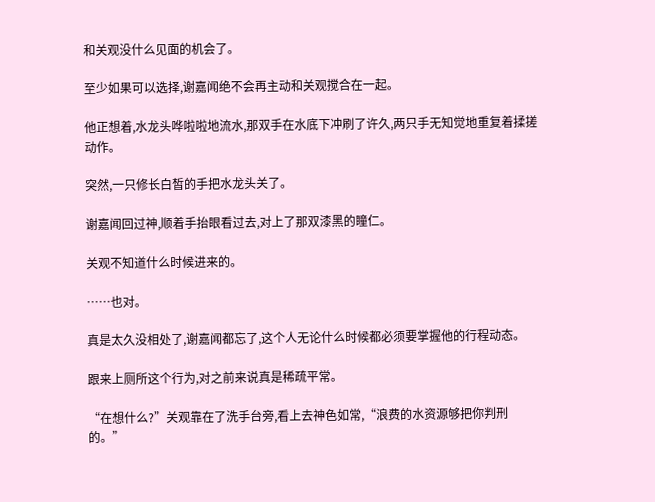和关观没什么见面的机会了。

至少如果可以选择,谢嘉闻绝不会再主动和关观搅合在一起。

他正想着,水龙头哗啦啦地流水,那双手在水底下冲刷了许久,两只手无知觉地重复着揉搓动作。

突然,一只修长白皙的手把水龙头关了。

谢嘉闻回过神,顺着手抬眼看过去,对上了那双漆黑的瞳仁。

关观不知道什么时候进来的。

……也对。

真是太久没相处了,谢嘉闻都忘了,这个人无论什么时候都必须要掌握他的行程动态。

跟来上厕所这个行为,对之前来说真是稀疏平常。

“在想什么?”关观靠在了洗手台旁,看上去神色如常,“浪费的水资源够把你判刑的。”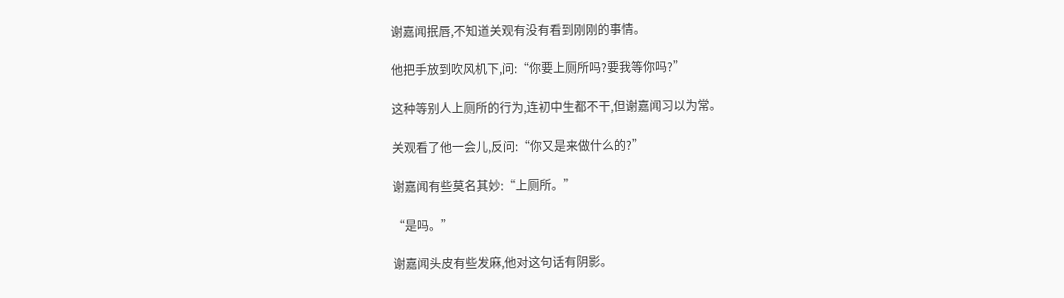谢嘉闻抿唇,不知道关观有没有看到刚刚的事情。

他把手放到吹风机下,问:“你要上厕所吗?要我等你吗?”

这种等别人上厕所的行为,连初中生都不干,但谢嘉闻习以为常。

关观看了他一会儿,反问:“你又是来做什么的?”

谢嘉闻有些莫名其妙:“上厕所。”

“是吗。”

谢嘉闻头皮有些发麻,他对这句话有阴影。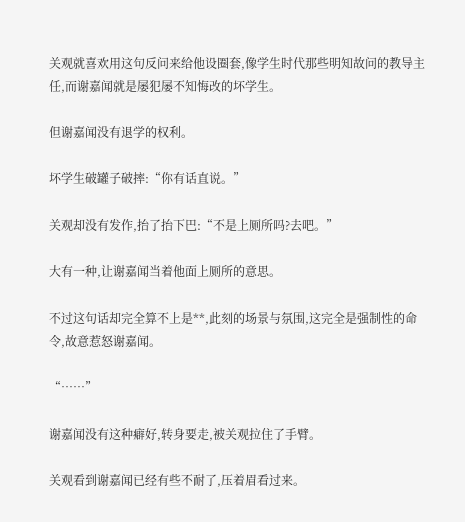关观就喜欢用这句反问来给他设圈套,像学生时代那些明知故问的教导主任,而谢嘉闻就是屡犯屡不知悔改的坏学生。

但谢嘉闻没有退学的权利。

坏学生破罐子破摔:“你有话直说。”

关观却没有发作,抬了抬下巴:“不是上厕所吗?去吧。”

大有一种,让谢嘉闻当着他面上厕所的意思。

不过这句话却完全算不上是**,此刻的场景与氛围,这完全是强制性的命令,故意惹怒谢嘉闻。

“……”

谢嘉闻没有这种癖好,转身要走,被关观拉住了手臂。

关观看到谢嘉闻已经有些不耐了,压着眉看过来。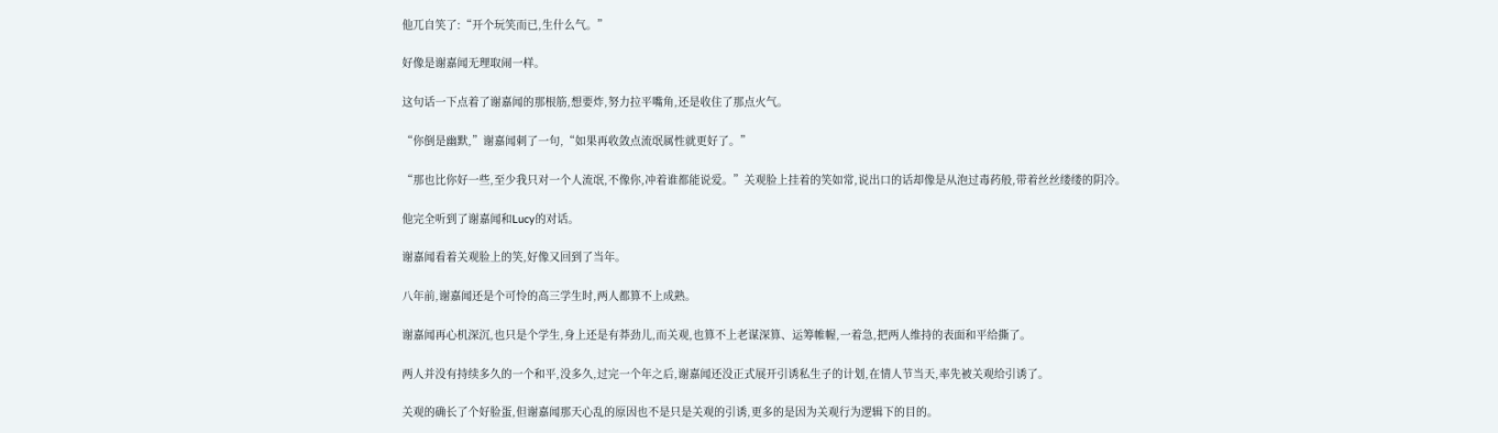他兀自笑了:“开个玩笑而已,生什么气。”

好像是谢嘉闻无理取闹一样。

这句话一下点着了谢嘉闻的那根筋,想要炸,努力拉平嘴角,还是收住了那点火气。

“你倒是幽默,”谢嘉闻刺了一句,“如果再收敛点流氓属性就更好了。”

“那也比你好一些,至少我只对一个人流氓,不像你,冲着谁都能说爱。”关观脸上挂着的笑如常,说出口的话却像是从泡过毒药般,带着丝丝缕缕的阴冷。

他完全听到了谢嘉闻和Lucy的对话。

谢嘉闻看着关观脸上的笑,好像又回到了当年。

八年前,谢嘉闻还是个可怜的高三学生时,两人都算不上成熟。

谢嘉闻再心机深沉,也只是个学生,身上还是有莽劲儿,而关观,也算不上老谋深算、运筹帷幄,一着急,把两人维持的表面和平给撕了。

两人并没有持续多久的一个和平,没多久,过完一个年之后,谢嘉闻还没正式展开引诱私生子的计划,在情人节当天,率先被关观给引诱了。

关观的确长了个好脸蛋,但谢嘉闻那天心乱的原因也不是只是关观的引诱,更多的是因为关观行为逻辑下的目的。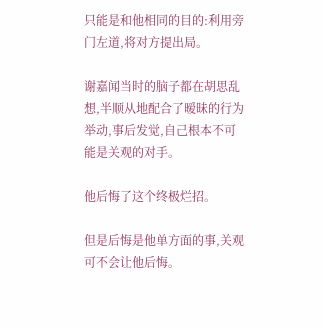只能是和他相同的目的:利用旁门左道,将对方提出局。

谢嘉闻当时的脑子都在胡思乱想,半顺从地配合了暧昧的行为举动,事后发觉,自己根本不可能是关观的对手。

他后悔了这个终极烂招。

但是后悔是他单方面的事,关观可不会让他后悔。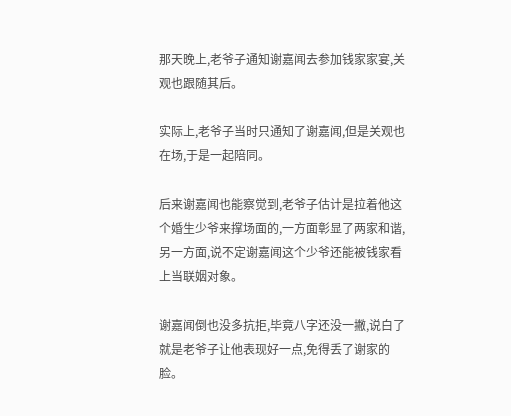那天晚上,老爷子通知谢嘉闻去参加钱家家宴,关观也跟随其后。

实际上,老爷子当时只通知了谢嘉闻,但是关观也在场,于是一起陪同。

后来谢嘉闻也能察觉到,老爷子估计是拉着他这个婚生少爷来撑场面的,一方面彰显了两家和谐,另一方面,说不定谢嘉闻这个少爷还能被钱家看上当联姻对象。

谢嘉闻倒也没多抗拒,毕竟八字还没一撇,说白了就是老爷子让他表现好一点,免得丢了谢家的脸。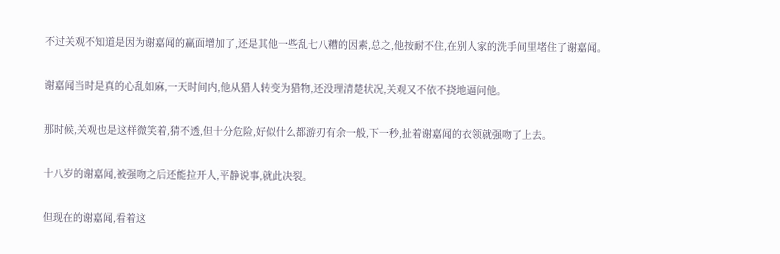不过关观不知道是因为谢嘉闻的赢面增加了,还是其他一些乱七八糟的因素,总之,他按耐不住,在别人家的洗手间里堵住了谢嘉闻。

谢嘉闻当时是真的心乱如麻,一天时间内,他从猎人转变为猎物,还没理清楚状况,关观又不依不挠地逼问他。

那时候,关观也是这样微笑着,猜不透,但十分危险,好似什么都游刃有余一般,下一秒,扯着谢嘉闻的衣领就强吻了上去。

十八岁的谢嘉闻,被强吻之后还能拉开人,平静说事,就此决裂。

但现在的谢嘉闻,看着这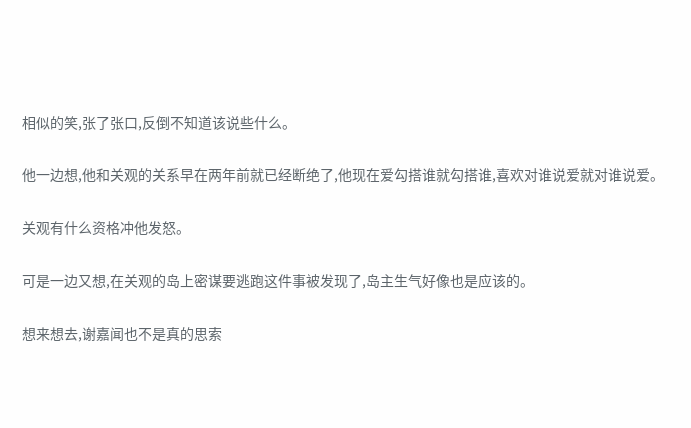相似的笑,张了张口,反倒不知道该说些什么。

他一边想,他和关观的关系早在两年前就已经断绝了,他现在爱勾搭谁就勾搭谁,喜欢对谁说爱就对谁说爱。

关观有什么资格冲他发怒。

可是一边又想,在关观的岛上密谋要逃跑这件事被发现了,岛主生气好像也是应该的。

想来想去,谢嘉闻也不是真的思索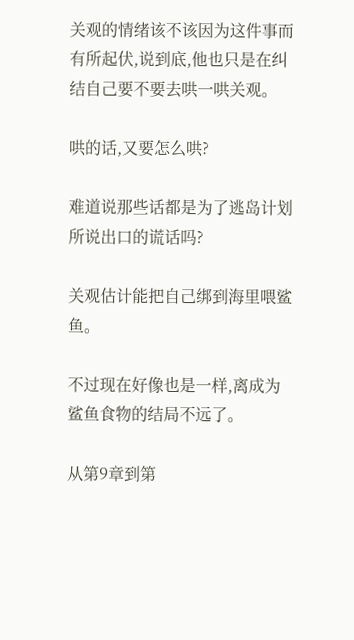关观的情绪该不该因为这件事而有所起伏,说到底,他也只是在纠结自己要不要去哄一哄关观。

哄的话,又要怎么哄?

难道说那些话都是为了逃岛计划所说出口的谎话吗?

关观估计能把自己绑到海里喂鲨鱼。

不过现在好像也是一样,离成为鲨鱼食物的结局不远了。

从第9章到第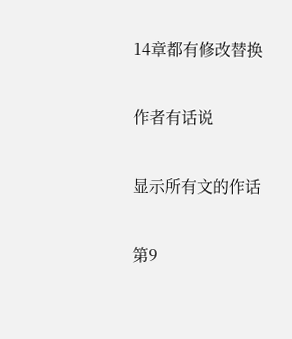14章都有修改替换

作者有话说

显示所有文的作话

第9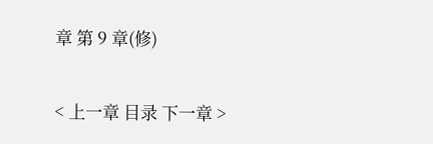章 第 9 章(修)

< 上一章 目录 下一章 >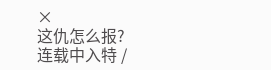×
这仇怎么报?
连载中入特 /